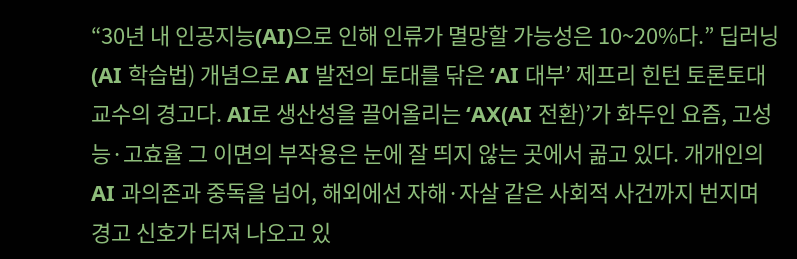“30년 내 인공지능(AI)으로 인해 인류가 멸망할 가능성은 10~20%다.” 딥러닝(AI 학습법) 개념으로 AI 발전의 토대를 닦은 ‘AI 대부’ 제프리 힌턴 토론토대 교수의 경고다. AI로 생산성을 끌어올리는 ‘AX(AI 전환)’가 화두인 요즘, 고성능·고효율 그 이면의 부작용은 눈에 잘 띄지 않는 곳에서 곪고 있다. 개개인의 AI 과의존과 중독을 넘어, 해외에선 자해·자살 같은 사회적 사건까지 번지며 경고 신호가 터져 나오고 있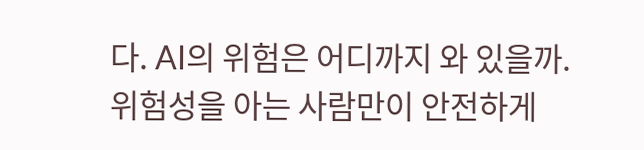다. AI의 위험은 어디까지 와 있을까. 위험성을 아는 사람만이 안전하게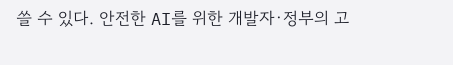쓸 수 있다. 안전한 AI를 위한 개발자·정부의 고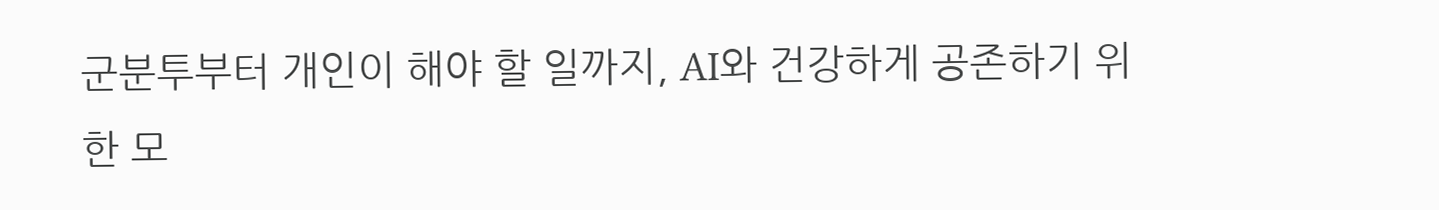군분투부터 개인이 해야 할 일까지, AI와 건강하게 공존하기 위한 모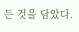든 것을 담았다.